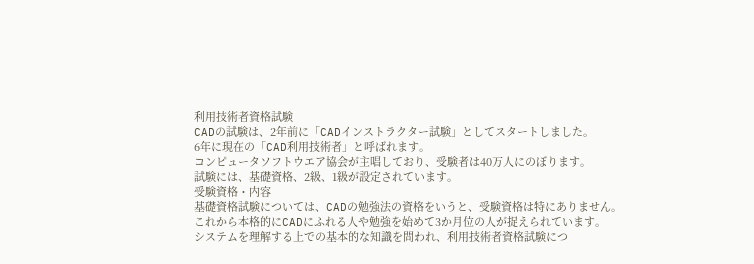利用技術者資格試験
CADの試験は、2年前に「CADインストラクター試験」としてスタートしました。
6年に現在の「CAD利用技術者」と呼ばれます。
コンピュータソフトウエア協会が主唱しており、受験者は40万人にのぼります。
試験には、基礎資格、2級、1級が設定されています。
受験資格・内容
基礎資格試験については、CADの勉強法の資格をいうと、受験資格は特にありません。
これから本格的にCADにふれる人や勉強を始めて3か月位の人が捉えられています。
システムを理解する上での基本的な知識を問われ、利用技術者資格試験につ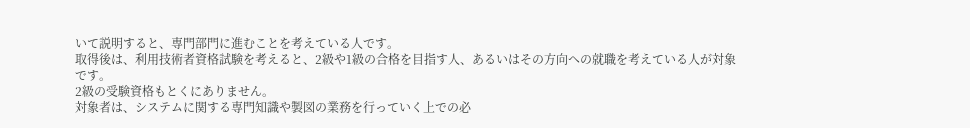いて説明すると、専門部門に進むことを考えている人です。
取得後は、利用技術者資格試験を考えると、2級や1級の合格を目指す人、あるいはその方向への就職を考えている人が対象です。
2級の受験資格もとくにありません。
対象者は、システムに関する専門知識や製図の業務を行っていく上での必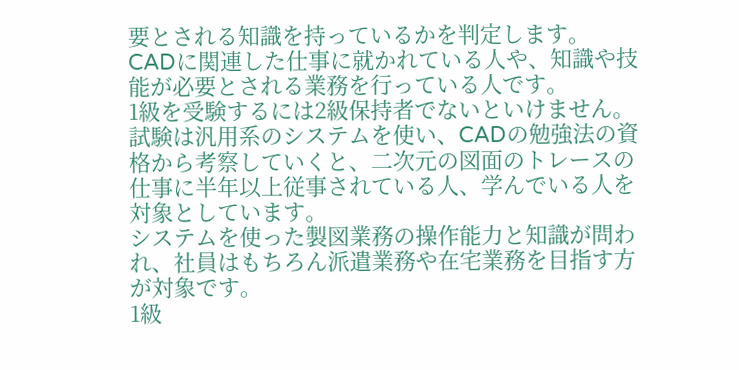要とされる知識を持っているかを判定します。
CADに関連した仕事に就かれている人や、知識や技能が必要とされる業務を行っている人です。
1級を受験するには2級保持者でないといけません。
試験は汎用系のシステムを使い、CADの勉強法の資格から考察していくと、二次元の図面のトレースの仕事に半年以上従事されている人、学んでいる人を対象としています。
システムを使った製図業務の操作能力と知識が問われ、社員はもちろん派遣業務や在宅業務を目指す方が対象です。
1級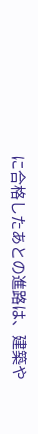に合格したあとの進路は、建築や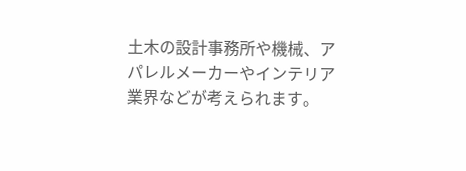土木の設計事務所や機械、アパレルメーカーやインテリア業界などが考えられます。